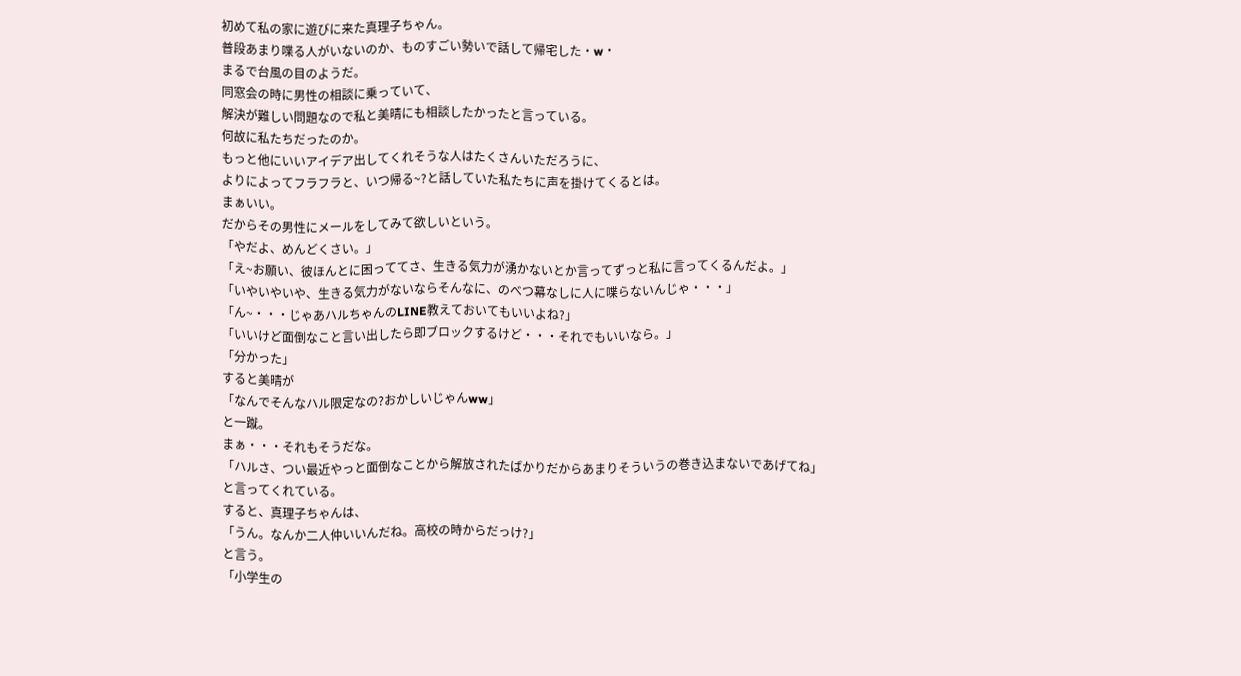初めて私の家に遊びに来た真理子ちゃん。
普段あまり喋る人がいないのか、ものすごい勢いで話して帰宅した・w・
まるで台風の目のようだ。
同窓会の時に男性の相談に乗っていて、
解決が難しい問題なので私と美晴にも相談したかったと言っている。
何故に私たちだったのか。
もっと他にいいアイデア出してくれそうな人はたくさんいただろうに、
よりによってフラフラと、いつ帰る~?と話していた私たちに声を掛けてくるとは。
まぁいい。
だからその男性にメールをしてみて欲しいという。
「やだよ、めんどくさい。」
「え~お願い、彼ほんとに困っててさ、生きる気力が湧かないとか言ってずっと私に言ってくるんだよ。」
「いやいやいや、生きる気力がないならそんなに、のべつ幕なしに人に喋らないんじゃ・・・」
「ん~・・・じゃあハルちゃんのLINE教えておいてもいいよね?」
「いいけど面倒なこと言い出したら即ブロックするけど・・・それでもいいなら。」
「分かった」
すると美晴が
「なんでそんなハル限定なの?おかしいじゃんww」
と一蹴。
まぁ・・・それもそうだな。
「ハルさ、つい最近やっと面倒なことから解放されたばかりだからあまりそういうの巻き込まないであげてね」
と言ってくれている。
すると、真理子ちゃんは、
「うん。なんか二人仲いいんだね。高校の時からだっけ?」
と言う。
「小学生の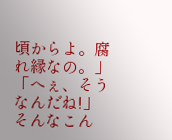頃からよ。腐れ縁なの。」
「へぇ、そうなんだね!」
そんなこん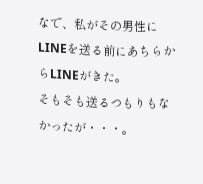なで、私がその男性にLINEを送る前にあちらからLINEがきた。
そもそも送るつもりもなかったが・・・。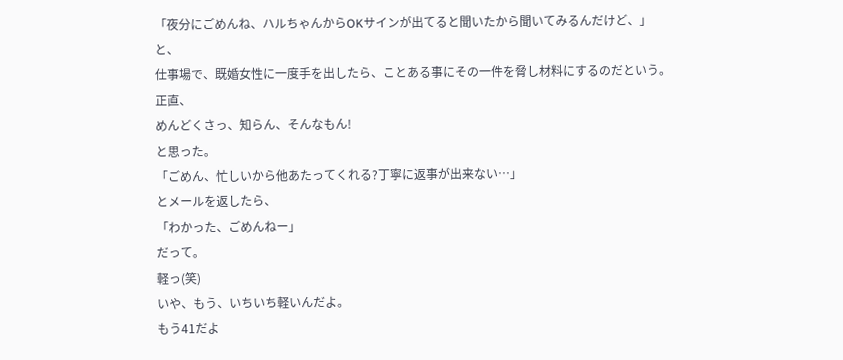「夜分にごめんね、ハルちゃんからOKサインが出てると聞いたから聞いてみるんだけど、」
と、
仕事場で、既婚女性に一度手を出したら、ことある事にその一件を脅し材料にするのだという。
正直、
めんどくさっ、知らん、そんなもん!
と思った。
「ごめん、忙しいから他あたってくれる?丁寧に返事が出来ない…」
とメールを返したら、
「わかった、ごめんねー」
だって。
軽っ(笑)
いや、もう、いちいち軽いんだよ。
もう41だよ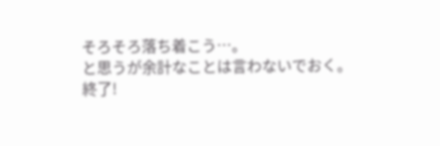そろそろ落ち着こう…。
と思うが余計なことは言わないでおく。
終了!